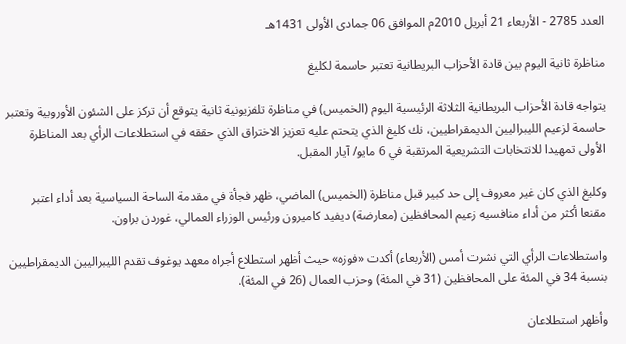العدد 2785 - الأربعاء 21 أبريل 2010م الموافق 06 جمادى الأولى 1431هـ

مناظرة ثانية اليوم بين قادة الأحزاب البريطانية تعتبر حاسمة لكليغ

يتواجه قادة الأحزاب البريطانية الثلاثة الرئيسية اليوم (الخميس) في مناظرة تلفزيونية ثانية يتوقع أن تركز على الشئون الأوروبية وتعتبر حاسمة لزعيم الليبراليين الديمقراطيين، نك كليغ الذي يتحتم عليه تعزيز الاختراق الذي حققه في استطلاعات الرأي بعد المناظرة الأولى تمهيدا للانتخابات التشريعية المرتقبة في 6 مايو/ آيار المقبل.

وكليغ الذي كان غير معروف إلى حد كبير قبل مناظرة (الخميس) الماضي، ظهر فجأة في مقدمة الساحة السياسية بعد أداء اعتبر مقنعا أكثر من أداء منافسيه زعيم المحافظين (معارضة) ديفيد كاميرون ورئيس الوزراء العمالي، غوردن براون.

واستطلاعات الرأي التي نشرت أمس (الأربعاء) أكدت «فوزه» حيث أظهر استطلاع أجراه معهد يوغوف تقدم الليبراليين الديمقراطيين بنسبة 34 في المئة على المحافظين (31 في المئة) وحزب العمال (26 في المئة).

وأظهر استطلاعان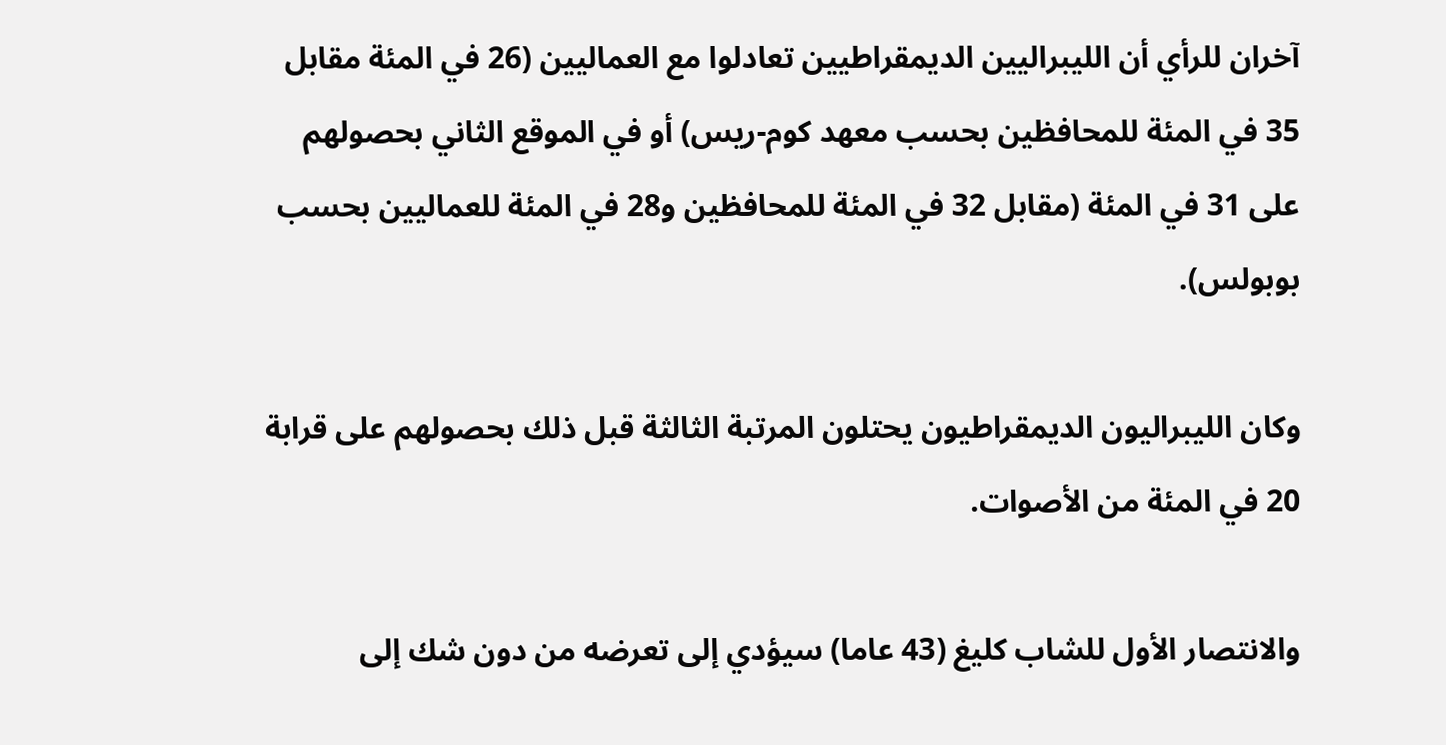آخران للرأي أن الليبراليين الديمقراطيين تعادلوا مع العماليين (26 في المئة مقابل 35 في المئة للمحافظين بحسب معهد كوم-ريس) أو في الموقع الثاني بحصولهم على 31 في المئة (مقابل 32 في المئة للمحافظين و28 في المئة للعماليين بحسب بوبولس).

وكان الليبراليون الديمقراطيون يحتلون المرتبة الثالثة قبل ذلك بحصولهم على قرابة 20 في المئة من الأصوات.

والانتصار الأول للشاب كليغ (43 عاما) سيؤدي إلى تعرضه من دون شك إلى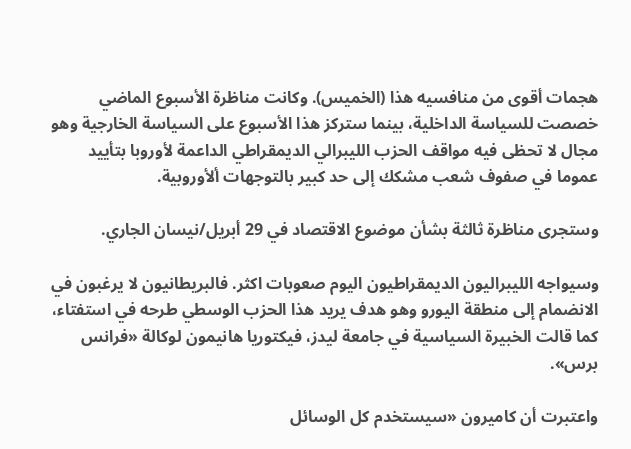هجمات أقوى من منافسيه هذا (الخميس). وكانت مناظرة الأسبوع الماضي خصصت للسياسة الداخلية، بينما ستركز هذا الأسبوع على السياسة الخارجية وهو مجال لا تحظى فيه مواقف الحزب الليبرالي الديمقراطي الداعمة لأوروبا بتأييد عموما في صفوف شعب مشكك إلى حد كبير بالتوجهات ألأوروبية.

وستجرى مناظرة ثالثة بشأن موضوع الاقتصاد في 29 أبريل/نيسان الجاري.

وسيواجه الليبراليون الديمقراطيون اليوم صعوبات اكثر. فالبريطانيون لا يرغبون في الانضمام إلى منطقة اليورو وهو هدف يريد هذا الحزب الوسطي طرحه في استفتاء، كما قالت الخبيرة السياسية في جامعة ليدز، فيكتوريا هانيمون لوكالة «فرانس برس».

واعتبرت أن كاميرون «سيستخدم كل الوسائل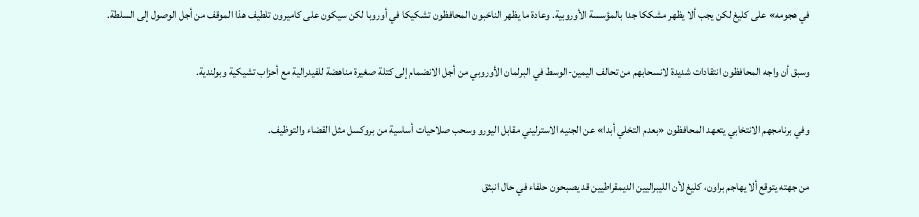في هجومه» على كليغ لكن يجب ألا يظهر مشككا جدا بالمؤسسة الأوروبية. وعادة ما يظهر الناخبون المحافظون تشكيكا في أوروبا لكن سيكون على كاميرون تلطيف هذا الموقف من أجل الوصول إلى السلطة.

وسبق أن واجه المحافظون انتقادات شديدة لانسحابهم من تحالف اليمين-الوسط في البرلمان الأوروبي من أجل الانضمام إلى كتلة صغيرة مناهضة للفيدرالية مع أحزاب تشيكية وبولندية.

وفي برنامجهم الانتخابي يتعهد المحافظون «بعدم التخلي أبدا» عن الجنيه الاسترليني مقابل اليورو وسحب صلاحيات أساسية من بروكسل مثل القضاء والتوظيف.

من جهته يتوقع ألا يهاجم براون، كليغ لأن الليبراليين الديمقراطيين قد يصبحون حلفاء في حال انبثق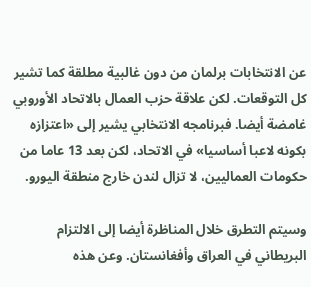عن الانتخابات برلمان من دون غالبية مطلقة كما تشير كل التوقعات. لكن علاقة حزب العمال بالاتحاد الأوروبي غامضة أيضا. فبرنامجه الانتخابي يشير إلى «اعتزازه بكونه لاعبا أساسيا» في الاتحاد، لكن بعد 13 عاما من حكومات العماليين، لا تزال لندن خارج منطقة اليورو.

وسيتم التطرق خلال المناظرة أيضا إلى الالتزام البريطاني في العراق وأفغانستان. وعن هذه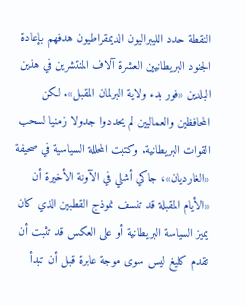النقطة حدد الليبراليون الديمقراطيون هدفهم بإعادة الجنود البريطانيين العشرة آلاف المنتشرين في هذين البلدين «فور بدء ولاية البرلمان المقبل». لكن المحافظين والعماليين لم يحددوا جدولا زمنيا لسحب القوات البريطانية. وكتبت المحللة السياسية في صحيفة «الغارديان»، جاكي أشلي في الآونة الأخيرة أن «الأيام المقبلة قد تنسف نموذج القطبين الذي كان يميز السياسة البريطانية أو على العكس قد تثبت أن تقدم كليغ ليس سوى موجة عابرة قبل أن تبدأ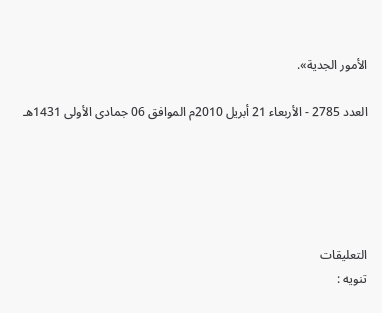الأمور الجدية».

العدد 2785 - الأربعاء 21 أبريل 2010م الموافق 06 جمادى الأولى 1431هـ





التعليقات
تنويه :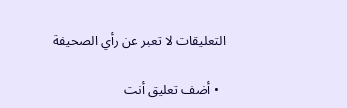التعليقات لا تعبر عن رأي الصحيفة

  • أضف تعليق أنت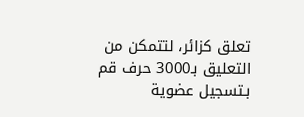تعلق كزائر، لتتمكن من التعليق بـ3000 حرف قم بـتسجيل عضوية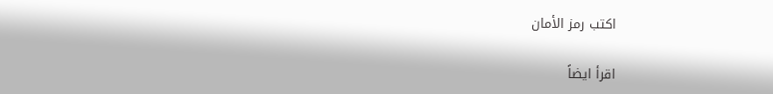اكتب رمز الأمان

اقرأ ايضاً